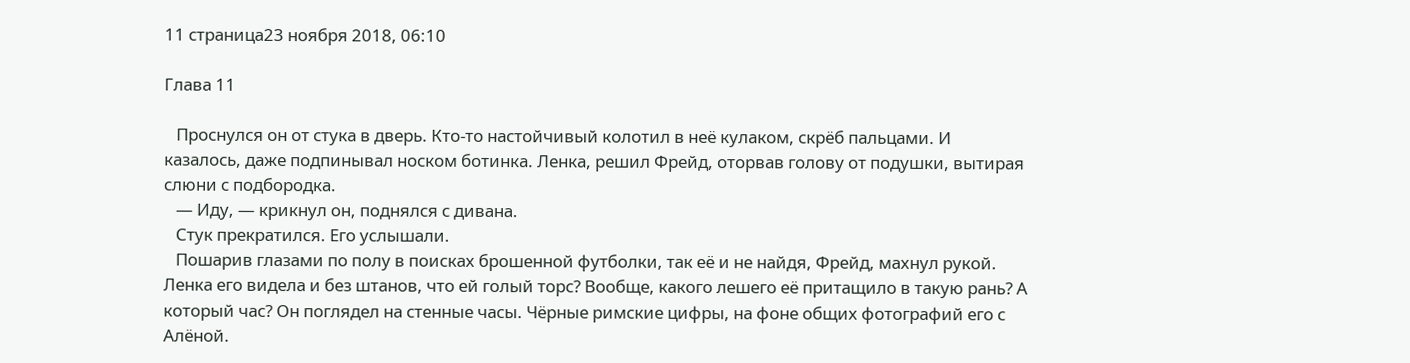11 страница23 ноября 2018, 06:10

Глава 11

   Проснулся он от стука в дверь. Кто-то настойчивый колотил в неё кулаком, скрёб пальцами. И казалось, даже подпинывал носком ботинка. Ленка, решил Фрейд, оторвав голову от подушки, вытирая слюни с подбородка.
   — Иду, — крикнул он, поднялся с дивана.
   Стук прекратился. Его услышали.
   Пошарив глазами по полу в поисках брошенной футболки, так её и не найдя, Фрейд, махнул рукой. Ленка его видела и без штанов, что ей голый торс? Вообще, какого лешего её притащило в такую рань? А который час? Он поглядел на стенные часы. Чёрные римские цифры, на фоне общих фотографий его с Алёной.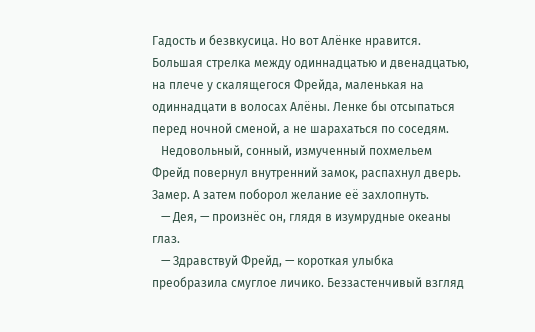Гадость и безвкусица. Но вот Алёнке нравится. Большая стрелка между одиннадцатью и двенадцатью, на плече у скалящегося Фрейда, маленькая на одиннадцати в волосах Алёны. Ленке бы отсыпаться перед ночной сменой, а не шарахаться по соседям.
   Недовольный, сонный, измученный похмельем Фрейд повернул внутренний замок, распахнул дверь. Замер. А затем поборол желание её захлопнуть.
   — Дея, — произнёс он, глядя в изумрудные океаны глаз.
   — Здравствуй Фрейд, — короткая улыбка преобразила смуглое личико. Беззастенчивый взгляд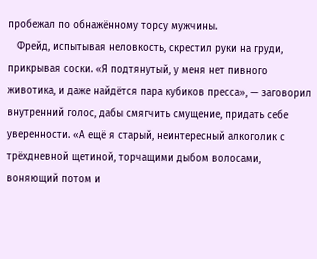пробежал по обнажённому торсу мужчины.
   Фрейд, испытывая неловкость, скрестил руки на груди, прикрывая соски. «Я подтянутый, у меня нет пивного животика, и даже найдётся пара кубиков пресса», — заговорил внутренний голос, дабы смягчить смущение, придать себе уверенности. «А ещё я старый, неинтересный алкоголик с трёхдневной щетиной, торчащими дыбом волосами, воняющий потом и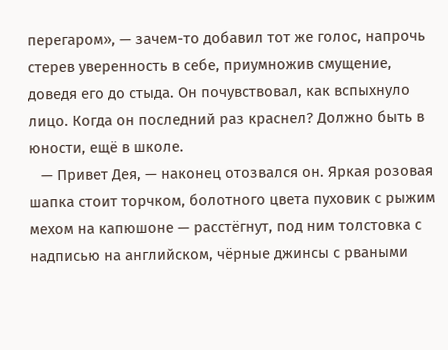перегаром», — зачем-то добавил тот же голос, напрочь стерев уверенность в себе, приумножив смущение, доведя его до стыда. Он почувствовал, как вспыхнуло лицо. Когда он последний раз краснел? Должно быть в юности, ещё в школе.
   — Привет Дея, — наконец отозвался он. Яркая розовая шапка стоит торчком, болотного цвета пуховик с рыжим мехом на капюшоне — расстёгнут, под ним толстовка с надписью на английском, чёрные джинсы с рваными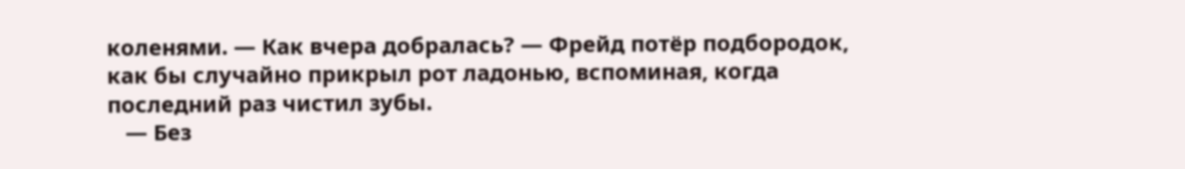коленями. — Как вчера добралась? — Фрейд потёр подбородок, как бы случайно прикрыл рот ладонью, вспоминая, когда последний раз чистил зубы.
   — Без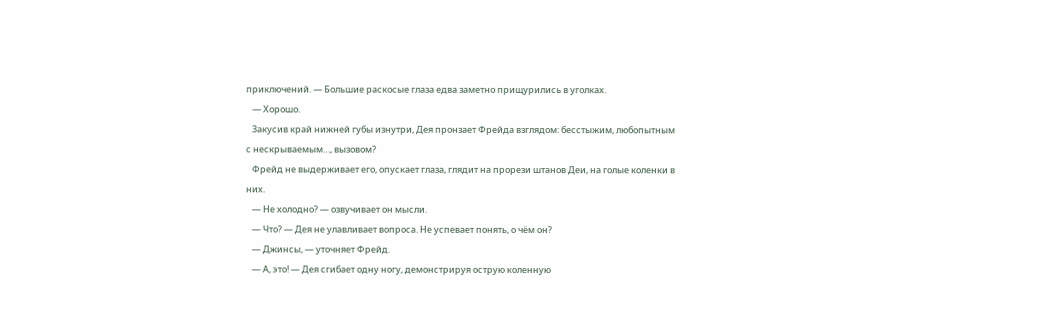приключений. — Большие раскосые глаза едва заметно прищурились в уголках.
   — Хорошо.
   Закусив край нижней губы изнутри, Дея пронзает Фрейда взглядом: бесстыжим, любопытным с нескрываемым…, вызовом?
   Фрейд не выдерживает его, опускает глаза, глядит на прорези штанов Деи, на голые коленки в них.
   — Не холодно? — озвучивает он мысли.
   — Что? — Дея не улавливает вопроса. Не успевает понять, о чём он?
   — Джинсы, — уточняет Фрейд.
   — А, это! — Дея сгибает одну ногу, демонстрируя острую коленную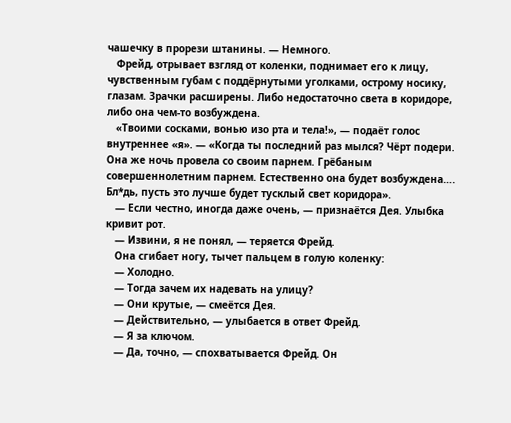чашечку в прорези штанины. — Немного.
   Фрейд, отрывает взгляд от коленки, поднимает его к лицу, чувственным губам с поддёрнутыми уголками, острому носику, глазам. Зрачки расширены. Либо недостаточно света в коридоре, либо она чем-то возбуждена.
   «Твоими сосками, вонью изо рта и тела!», — подаёт голос внутреннее «я». — «Когда ты последний раз мылся? Чёрт подери. Она же ночь провела со своим парнем. Грёбаным совершеннолетним парнем. Естественно она будет возбуждена…. Бл*дь, пусть это лучше будет тусклый свет коридора».
   — Если честно, иногда даже очень, — признаётся Дея. Улыбка кривит рот.
   — Извини, я не понял, — теряется Фрейд.
   Она сгибает ногу, тычет пальцем в голую коленку:
   — Холодно.
   — Тогда зачем их надевать на улицу?
   — Они крутые, — смеётся Дея.
   — Действительно, — улыбается в ответ Фрейд.
   — Я за ключом.
   — Да, точно, — спохватывается Фрейд. Он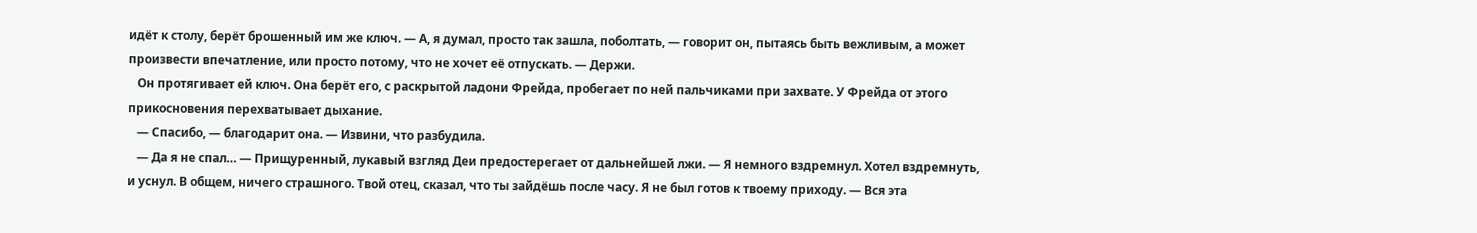идёт к столу, берёт брошенный им же ключ. — А, я думал, просто так зашла, поболтать, — говорит он, пытаясь быть вежливым, а может произвести впечатление, или просто потому, что не хочет её отпускать. — Держи.
   Он протягивает ей ключ. Она берёт его, с раскрытой ладони Фрейда, пробегает по ней пальчиками при захвате. У Фрейда от этого прикосновения перехватывает дыхание.
   — Спасибо, — благодарит она. — Извини, что разбудила.
   — Да я не спал… — Прищуренный, лукавый взгляд Деи предостерегает от дальнейшей лжи. — Я немного вздремнул. Хотел вздремнуть, и уснул. В общем, ничего страшного. Твой отец, сказал, что ты зайдёшь после часу. Я не был готов к твоему приходу. — Вся эта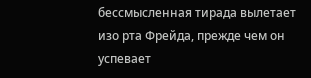бессмысленная тирада вылетает изо рта Фрейда, прежде чем он успевает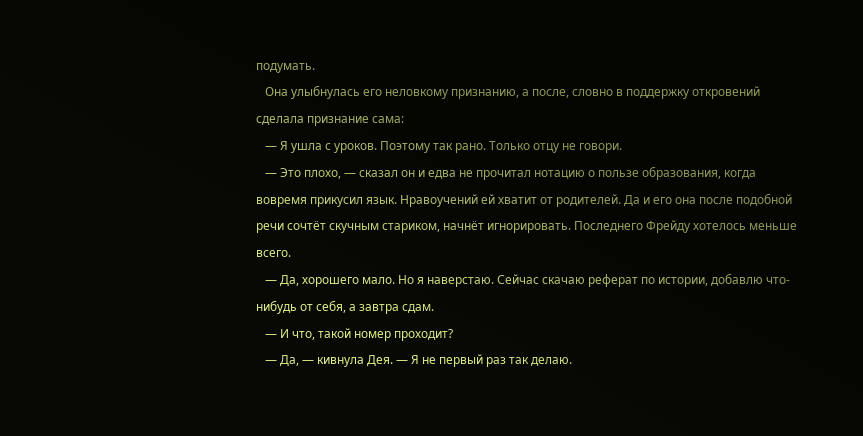подумать.
   Она улыбнулась его неловкому признанию, а после, словно в поддержку откровений сделала признание сама:
   — Я ушла с уроков. Поэтому так рано. Только отцу не говори.
   — Это плохо, — сказал он и едва не прочитал нотацию о пользе образования, когда вовремя прикусил язык. Нравоучений ей хватит от родителей. Да и его она после подобной речи сочтёт скучным стариком, начнёт игнорировать. Последнего Фрейду хотелось меньше всего.
   — Да, хорошего мало. Но я наверстаю. Сейчас скачаю реферат по истории, добавлю что-нибудь от себя, а завтра сдам.
   — И что, такой номер проходит?
   — Да, — кивнула Дея. — Я не первый раз так делаю.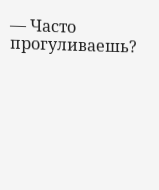— Часто прогуливаешь?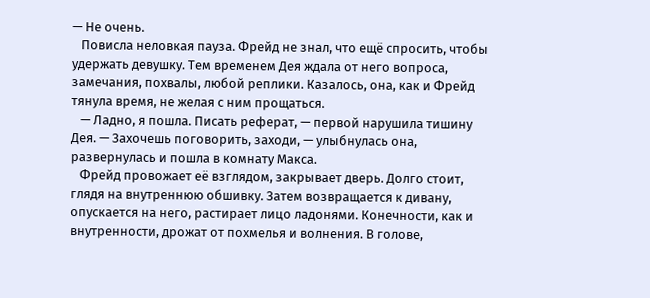— Не очень.
   Повисла неловкая пауза. Фрейд не знал, что ещё спросить, чтобы удержать девушку. Тем временем Дея ждала от него вопроса, замечания, похвалы, любой реплики. Казалось, она, как и Фрейд тянула время, не желая с ним прощаться.
   — Ладно, я пошла. Писать реферат, — первой нарушила тишину Дея. — Захочешь поговорить, заходи, — улыбнулась она, развернулась и пошла в комнату Макса.
   Фрейд провожает её взглядом, закрывает дверь. Долго стоит, глядя на внутреннюю обшивку. Затем возвращается к дивану, опускается на него, растирает лицо ладонями. Конечности, как и внутренности, дрожат от похмелья и волнения. В голове,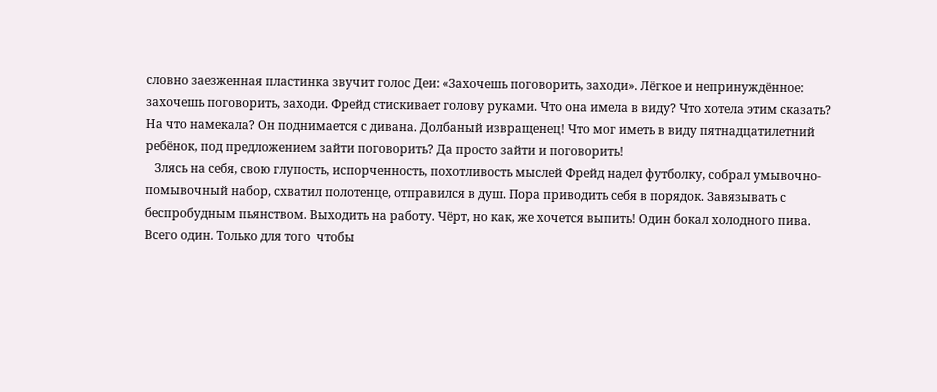словно заезженная пластинка звучит голос Деи: «Захочешь поговорить, заходи». Лёгкое и непринуждённое: захочешь поговорить, заходи. Фрейд стискивает голову руками. Что она имела в виду? Что хотела этим сказать? На что намекала? Он поднимается с дивана. Долбаный извращенец! Что мог иметь в виду пятнадцатилетний ребёнок, под предложением зайти поговорить? Да просто зайти и поговорить!
   Злясь на себя, свою глупость, испорченность, похотливость мыслей Фрейд надел футболку, собрал умывочно-помывочный набор, схватил полотенце, отправился в душ. Пора приводить себя в порядок. Завязывать с беспробудным пьянством. Выходить на работу. Чёрт, но как, же хочется выпить! Один бокал холодного пива. Всего один. Только для того  чтобы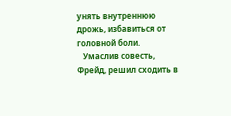унять внутреннюю дрожь, избавиться от головной боли.
   Умаслив совесть, Фрейд, решил сходить в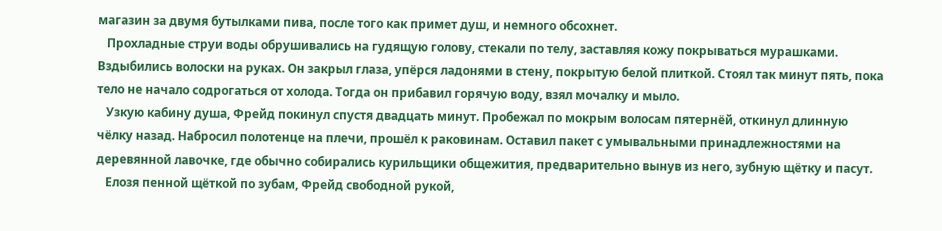магазин за двумя бутылками пива, после того как примет душ, и немного обсохнет.
   Прохладные струи воды обрушивались на гудящую голову, стекали по телу, заставляя кожу покрываться мурашками. Вздыбились волоски на руках. Он закрыл глаза, упёрся ладонями в стену, покрытую белой плиткой. Стоял так минут пять, пока тело не начало содрогаться от холода. Тогда он прибавил горячую воду, взял мочалку и мыло.
   Узкую кабину душа, Фрейд покинул спустя двадцать минут. Пробежал по мокрым волосам пятернёй, откинул длинную чёлку назад. Набросил полотенце на плечи, прошёл к раковинам. Оставил пакет с умывальными принадлежностями на деревянной лавочке, где обычно собирались курильщики общежития, предварительно вынув из него, зубную щётку и пасут.
   Елозя пенной щёткой по зубам, Фрейд свободной рукой,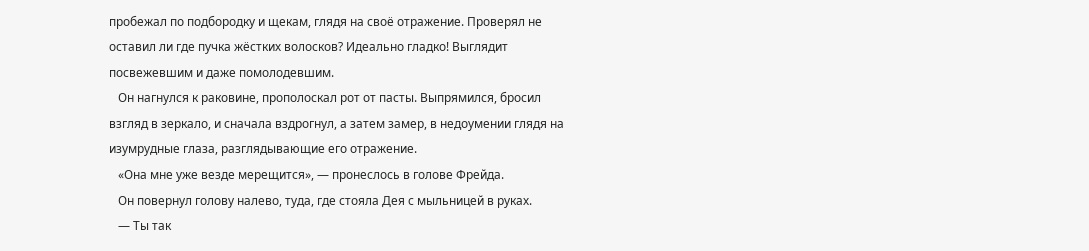пробежал по подбородку и щекам, глядя на своё отражение. Проверял не оставил ли где пучка жёстких волосков? Идеально гладко! Выглядит посвежевшим и даже помолодевшим.
   Он нагнулся к раковине, прополоскал рот от пасты. Выпрямился, бросил взгляд в зеркало, и сначала вздрогнул, а затем замер, в недоумении глядя на изумрудные глаза, разглядывающие его отражение.
   «Она мне уже везде мерещится», — пронеслось в голове Фрейда.
   Он повернул голову налево, туда, где стояла Дея с мыльницей в руках.
   — Ты так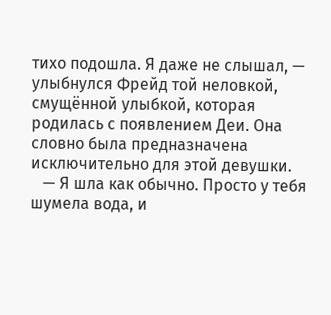тихо подошла. Я даже не слышал, — улыбнулся Фрейд той неловкой, смущённой улыбкой, которая родилась с появлением Деи. Она словно была предназначена исключительно для этой девушки.
   — Я шла как обычно. Просто у тебя шумела вода, и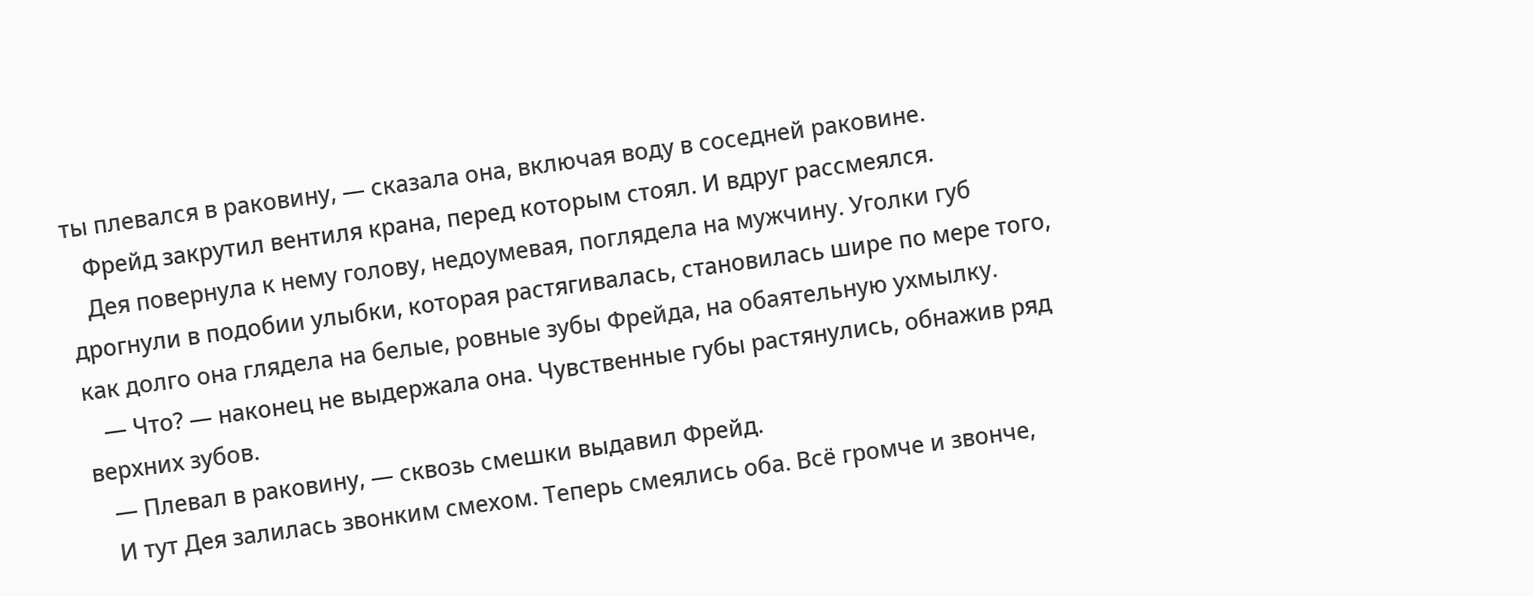ты плевался в раковину, — сказала она, включая воду в соседней раковине.
   Фрейд закрутил вентиля крана, перед которым стоял. И вдруг рассмеялся.
   Дея повернула к нему голову, недоумевая, поглядела на мужчину. Уголки губ дрогнули в подобии улыбки, которая растягивалась, становилась шире по мере того, как долго она глядела на белые, ровные зубы Фрейда, на обаятельную ухмылку.
   — Что? — наконец не выдержала она. Чувственные губы растянулись, обнажив ряд верхних зубов.
   — Плевал в раковину, — сквозь смешки выдавил Фрейд.
   И тут Дея залилась звонким смехом. Теперь смеялись оба. Всё громче и звонче,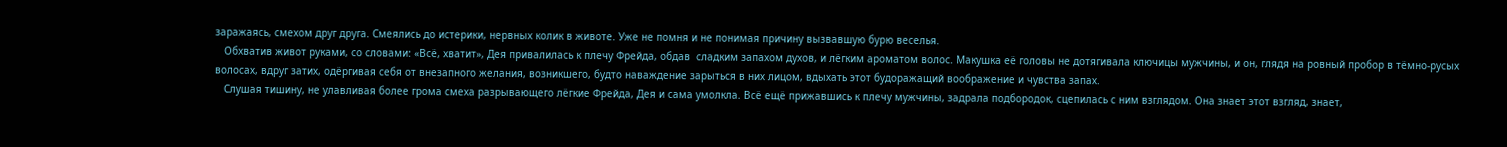заражаясь, смехом друг друга. Смеялись до истерики, нервных колик в животе. Уже не помня и не понимая причину вызвавшую бурю веселья.
   Обхватив живот руками, со словами: «Всё, хватит», Дея привалилась к плечу Фрейда, обдав  сладким запахом духов, и лёгким ароматом волос. Макушка её головы не дотягивала ключицы мужчины, и он, глядя на ровный пробор в тёмно-русых волосах, вдруг затих, одёргивая себя от внезапного желания, возникшего, будто наваждение зарыться в них лицом, вдыхать этот будоражащий воображение и чувства запах.
   Слушая тишину, не улавливая более грома смеха разрывающего лёгкие Фрейда, Дея и сама умолкла. Всё ещё прижавшись к плечу мужчины, задрала подбородок, сцепилась с ним взглядом. Она знает этот взгляд, знает,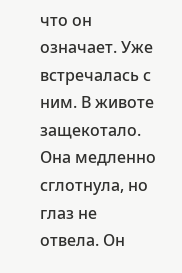что он означает. Уже встречалась с ним. В животе защекотало. Она медленно сглотнула, но глаз не отвела. Он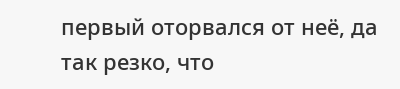первый оторвался от неё, да так резко, что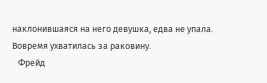наклонившаяся на него девушка, едва не упала. Вовремя ухватилась за раковину.
   Фрейд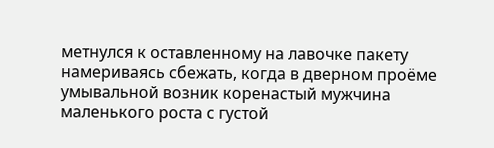метнулся к оставленному на лавочке пакету намериваясь сбежать, когда в дверном проёме умывальной возник коренастый мужчина маленького роста с густой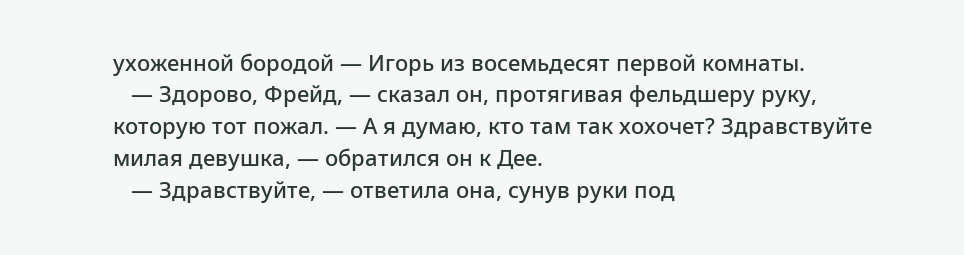ухоженной бородой — Игорь из восемьдесят первой комнаты.
   — Здорово, Фрейд, — сказал он, протягивая фельдшеру руку, которую тот пожал. — А я думаю, кто там так хохочет? Здравствуйте милая девушка, — обратился он к Дее.
   — Здравствуйте, — ответила она, сунув руки под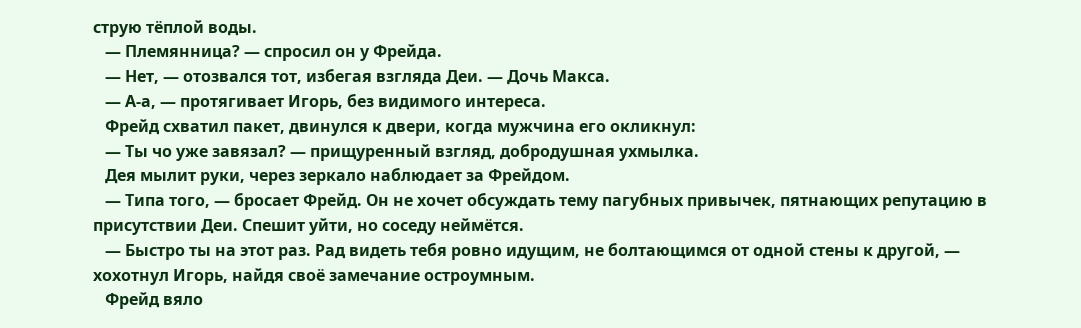струю тёплой воды.
   — Племянница? — спросил он у Фрейда.
   — Нет, — отозвался тот, избегая взгляда Деи. — Дочь Макса.
   — А-а, — протягивает Игорь, без видимого интереса.
   Фрейд схватил пакет, двинулся к двери, когда мужчина его окликнул:
   — Ты чо уже завязал? — прищуренный взгляд, добродушная ухмылка.
   Дея мылит руки, через зеркало наблюдает за Фрейдом.
   — Типа того, — бросает Фрейд. Он не хочет обсуждать тему пагубных привычек, пятнающих репутацию в присутствии Деи. Спешит уйти, но соседу неймётся.
   — Быстро ты на этот раз. Рад видеть тебя ровно идущим, не болтающимся от одной стены к другой, — хохотнул Игорь, найдя своё замечание остроумным.
   Фрейд вяло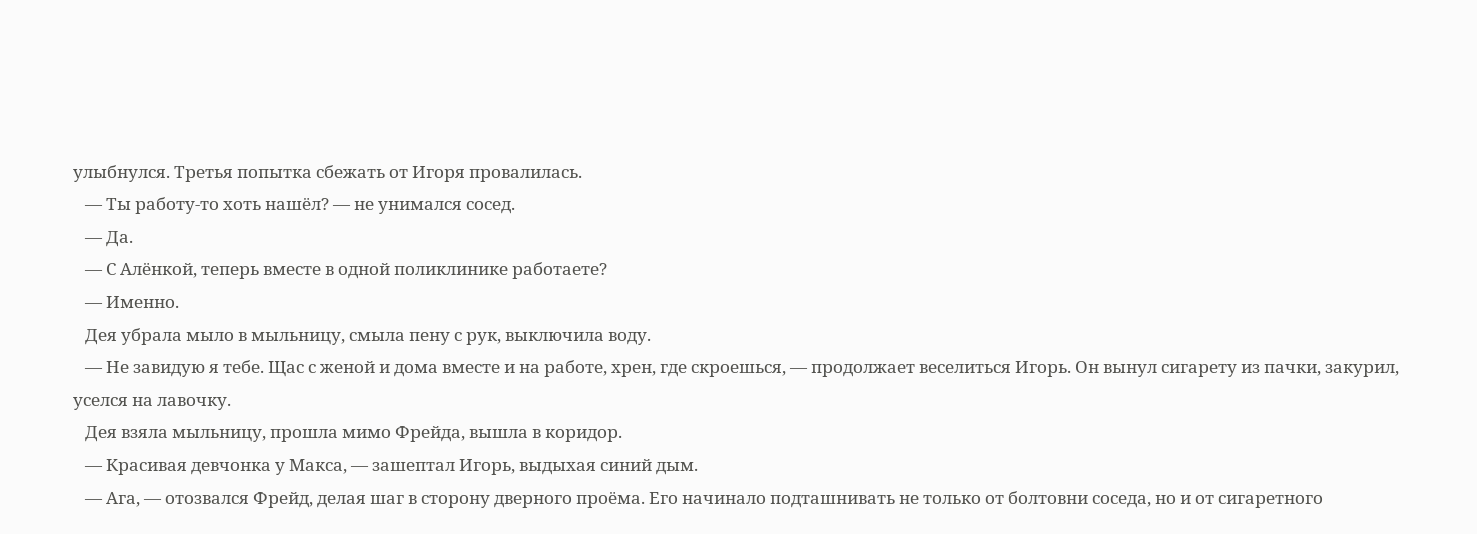улыбнулся. Третья попытка сбежать от Игоря провалилась.
   — Ты работу-то хоть нашёл? — не унимался сосед.
   — Да.
   — С Алёнкой, теперь вместе в одной поликлинике работаете?
   — Именно.
   Дея убрала мыло в мыльницу, смыла пену с рук, выключила воду.
   — Не завидую я тебе. Щас с женой и дома вместе и на работе, хрен, где скроешься, — продолжает веселиться Игорь. Он вынул сигарету из пачки, закурил, уселся на лавочку.
   Дея взяла мыльницу, прошла мимо Фрейда, вышла в коридор.
   — Красивая девчонка у Макса, — зашептал Игорь, выдыхая синий дым.
   — Ага, — отозвался Фрейд, делая шаг в сторону дверного проёма. Его начинало подташнивать не только от болтовни соседа, но и от сигаретного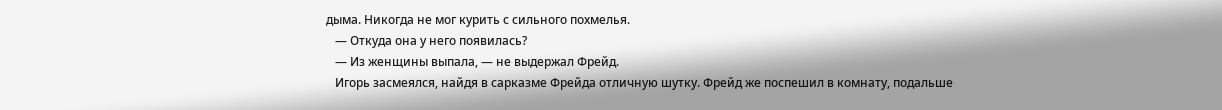дыма. Никогда не мог курить с сильного похмелья.
   — Откуда она у него появилась?
   — Из женщины выпала, — не выдержал Фрейд.
   Игорь засмеялся, найдя в сарказме Фрейда отличную шутку. Фрейд же поспешил в комнату, подальше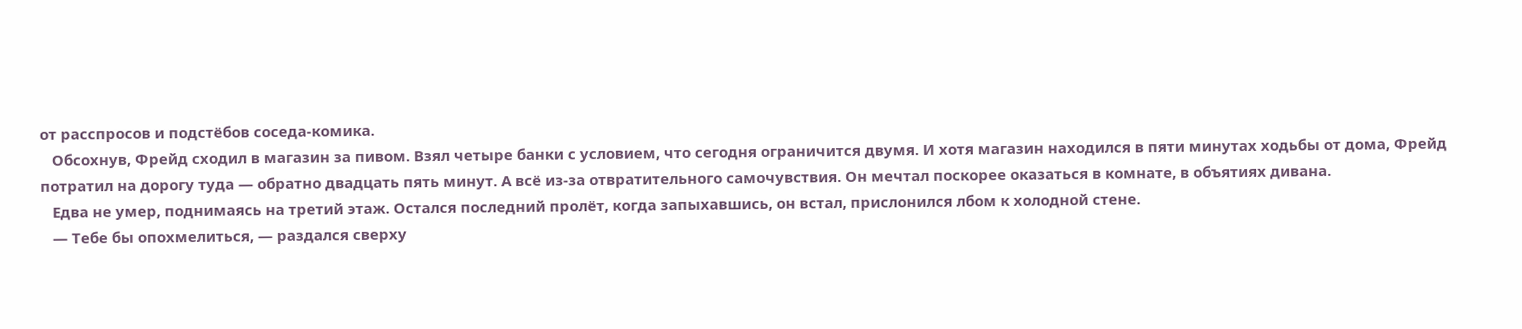от расспросов и подстёбов соседа-комика.
   Обсохнув, Фрейд сходил в магазин за пивом. Взял четыре банки с условием, что сегодня ограничится двумя. И хотя магазин находился в пяти минутах ходьбы от дома, Фрейд потратил на дорогу туда — обратно двадцать пять минут. А всё из-за отвратительного самочувствия. Он мечтал поскорее оказаться в комнате, в объятиях дивана.
   Едва не умер, поднимаясь на третий этаж. Остался последний пролёт, когда запыхавшись, он встал, прислонился лбом к холодной стене.
   — Тебе бы опохмелиться, — раздался сверху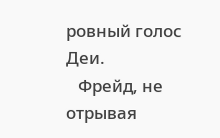ровный голос Деи.
   Фрейд, не отрывая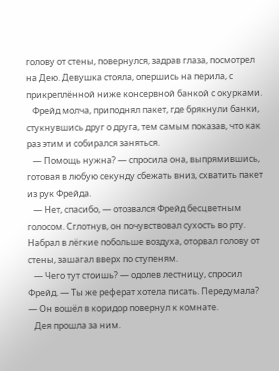голову от стены, повернулся, задрав глаза, посмотрел на Дею. Девушка стояла, опершись на перила, с прикреплённой ниже консервной банкой с окурками.
   Фрейд молча, приподнял пакет, где брякнули банки, стукнувшись друг о друга, тем самым показав, что как раз этим и собирался заняться.
   — Помощь нужна? — спросила она, выпрямившись, готовая в любую секунду сбежать вниз, схватить пакет из рук Фрейда.
   — Нет, спасибо, — отозвался Фрейд бесцветным голосом. Сглотнув, он почувствовал сухость во рту. Набрал в лёгкие побольше воздуха, оторвал голову от стены, зашагал вверх по ступеням.
   — Чего тут стоишь? — одолев лестницу, спросил Фрейд. — Ты же реферат хотела писать. Передумала? — Он вошёл в коридор повернул к комнате.
   Дея прошла за ним.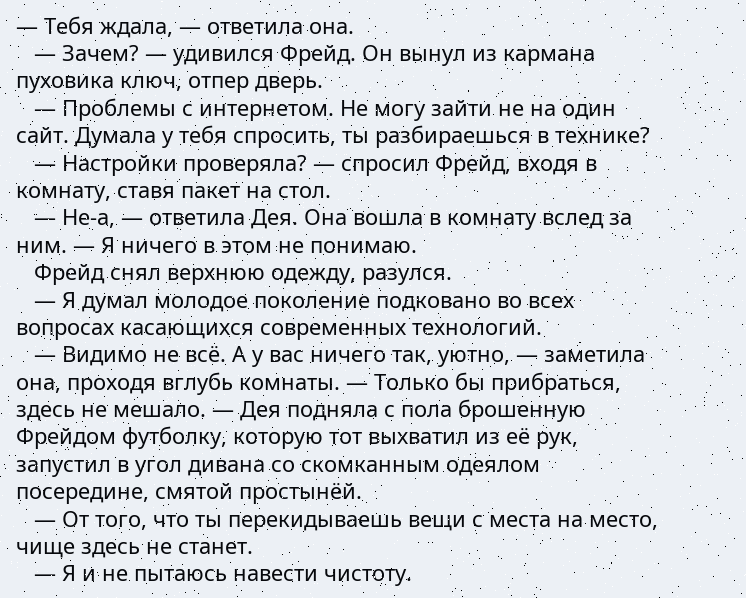— Тебя ждала, — ответила она.
   — Зачем? — удивился Фрейд. Он вынул из кармана пуховика ключ, отпер дверь.
   — Проблемы с интернетом. Не могу зайти не на один сайт. Думала у тебя спросить, ты разбираешься в технике?
   — Настройки проверяла? — спросил Фрейд, входя в комнату, ставя пакет на стол.
   — Не-а, — ответила Дея. Она вошла в комнату вслед за ним. — Я ничего в этом не понимаю.
   Фрейд снял верхнюю одежду, разулся.
   — Я думал молодое поколение подковано во всех вопросах касающихся современных технологий.
   — Видимо не всё. А у вас ничего так, уютно, — заметила она, проходя вглубь комнаты. — Только бы прибраться, здесь не мешало. — Дея подняла с пола брошенную Фрейдом футболку, которую тот выхватил из её рук, запустил в угол дивана со скомканным одеялом посередине, смятой простынёй.
   — От того, что ты перекидываешь вещи с места на место, чище здесь не станет.
   — Я и не пытаюсь навести чистоту.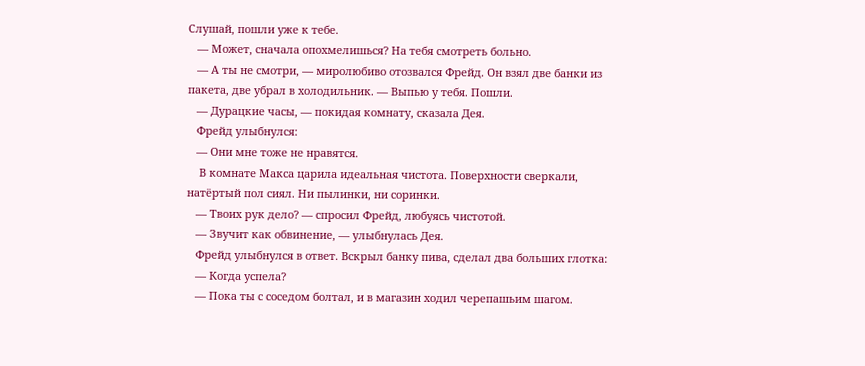Слушай, пошли уже к тебе.
   — Может, сначала опохмелишься? На тебя смотреть больно.
   — А ты не смотри, — миролюбиво отозвался Фрейд. Он взял две банки из пакета, две убрал в холодильник. — Выпью у тебя. Пошли.
   — Дурацкие часы, — покидая комнату, сказала Дея.
   Фрейд улыбнулся:
   — Они мне тоже не нравятся.
    В комнате Макса царила идеальная чистота. Поверхности сверкали, натёртый пол сиял. Ни пылинки, ни соринки.
   — Твоих рук дело? — спросил Фрейд, любуясь чистотой.
   — Звучит как обвинение, — улыбнулась Дея.
   Фрейд улыбнулся в ответ. Вскрыл банку пива, сделал два больших глотка:
   — Когда успела?
   — Пока ты с соседом болтал, и в магазин ходил черепашьим шагом.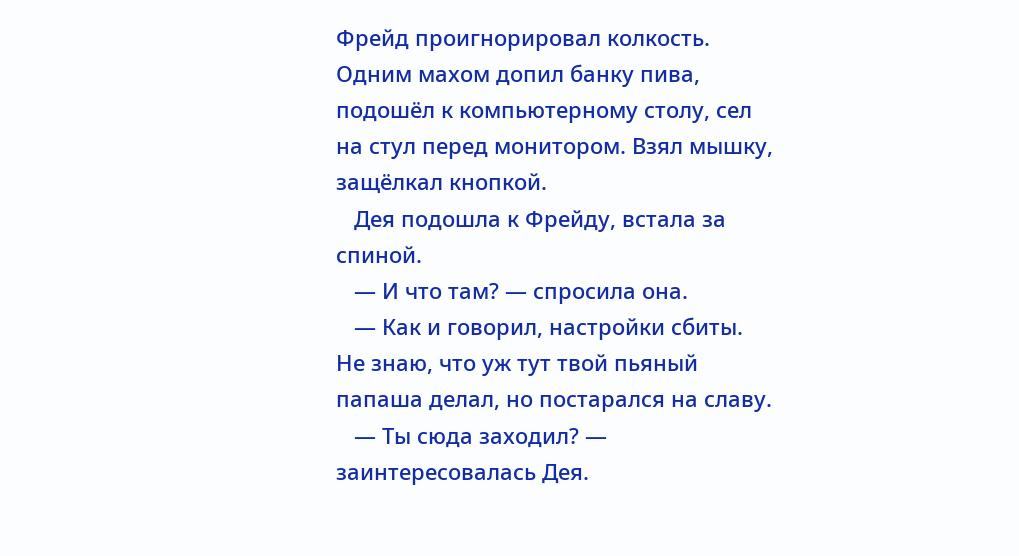Фрейд проигнорировал колкость. Одним махом допил банку пива, подошёл к компьютерному столу, сел на стул перед монитором. Взял мышку, защёлкал кнопкой.
   Дея подошла к Фрейду, встала за спиной.
   — И что там? — спросила она.
   — Как и говорил, настройки сбиты. Не знаю, что уж тут твой пьяный папаша делал, но постарался на славу.
   — Ты сюда заходил? — заинтересовалась Дея.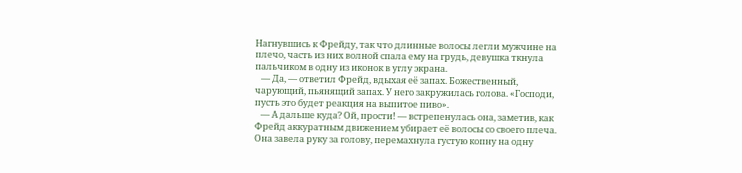Нагнувшись к Фрейду, так что длинные волосы легли мужчине на плечо, часть из них волной спала ему на грудь, девушка ткнула пальчиком в одну из иконок в углу экрана.
   — Да, — ответил Фрейд, вдыхая её запах. Божественный, чарующий, пьянящий запах. У него закружилась голова. «Господи, пусть это будет реакция на выпитое пиво».
   — А дальше куда? Ой, прости! — встрепенулась она, заметив, как Фрейд аккуратным движением убирает её волосы со своего плеча. Она завела руку за голову, перемахнула густую копну на одну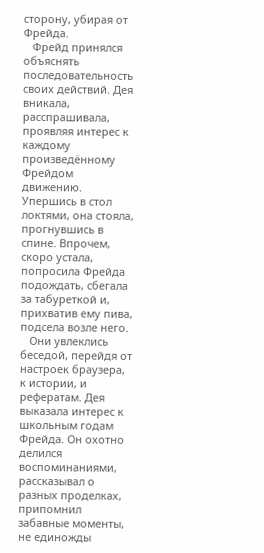сторону, убирая от Фрейда.
   Фрейд принялся объяснять последовательность своих действий. Дея вникала, расспрашивала, проявляя интерес к каждому произведённому Фрейдом движению. Упершись в стол локтями, она стояла, прогнувшись в спине. Впрочем, скоро устала, попросила Фрейда подождать, сбегала за табуреткой и, прихватив ему пива, подсела возле него.
   Они увлеклись беседой, перейдя от настроек браузера, к истории, и рефератам. Дея выказала интерес к школьным годам Фрейда. Он охотно делился воспоминаниями, рассказывал о разных проделках, припомнил забавные моменты, не единожды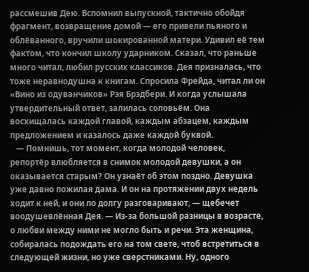рассмешив Дею. Вспомнил выпускной, тактично обойдя фрагмент, возвращение домой — его привели пьяного и облёванного, вручили шокированной матери. Удивил её тем фактом, что кончил школу ударником. Сказал, что раньше много читал, любил русских классиков. Дея призналась, что тоже неравнодушна к книгам. Спросила Фрейда, читал ли он «Вино из одуванчиков» Рэя Брэдбери. И когда услышала утвердительный ответ, залилась соловьём. Она восхищалась каждой главой, каждым абзацем, каждым предложением и казалось даже каждой буквой.
   — Помнишь, тот момент, когда молодой человек, репортёр влюбляется в снимок молодой девушки, а он оказывается старым? Он узнаёт об этом поздно. Девушка уже давно пожилая дама. И он на протяжении двух недель ходит к ней, и они по долгу разговаривают, — щебечет воодушевлённая Дея. — Из-за большой разницы в возрасте, о любви между ними не могло быть и речи. Эта женщина, собиралась подождать его на том свете, чтоб встретиться в следующей жизни, но уже сверстниками. Ну, одного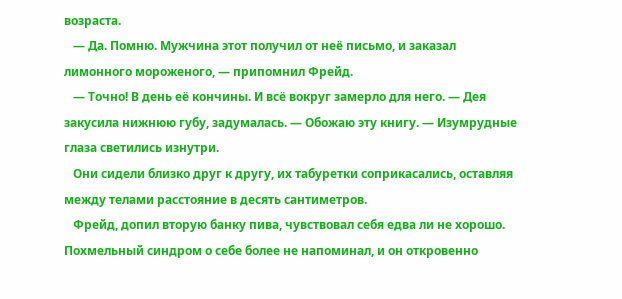возраста.
   — Да. Помню. Мужчина этот получил от неё письмо, и заказал лимонного мороженого, — припомнил Фрейд.
   — Точно! В день её кончины. И всё вокруг замерло для него. — Дея закусила нижнюю губу, задумалась. — Обожаю эту книгу. — Изумрудные глаза светились изнутри.
   Они сидели близко друг к другу, их табуретки соприкасались, оставляя между телами расстояние в десять сантиметров.
   Фрейд, допил вторую банку пива, чувствовал себя едва ли не хорошо. Похмельный синдром о себе более не напоминал, и он откровенно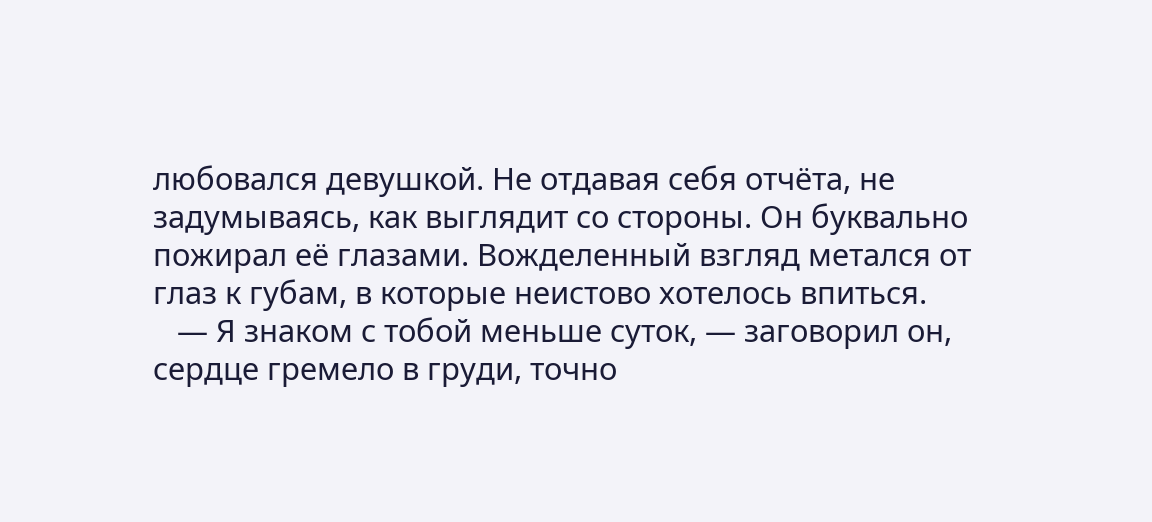любовался девушкой. Не отдавая себя отчёта, не задумываясь, как выглядит со стороны. Он буквально пожирал её глазами. Вожделенный взгляд метался от глаз к губам, в которые неистово хотелось впиться.
   — Я знаком с тобой меньше суток, — заговорил он, сердце гремело в груди, точно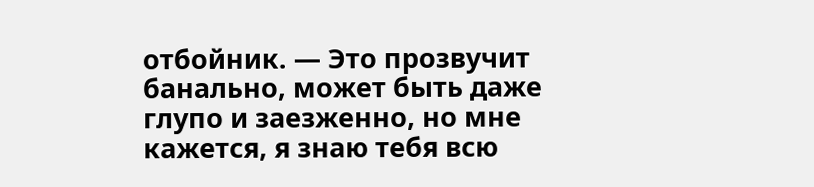отбойник. — Это прозвучит банально, может быть даже глупо и заезженно, но мне кажется, я знаю тебя всю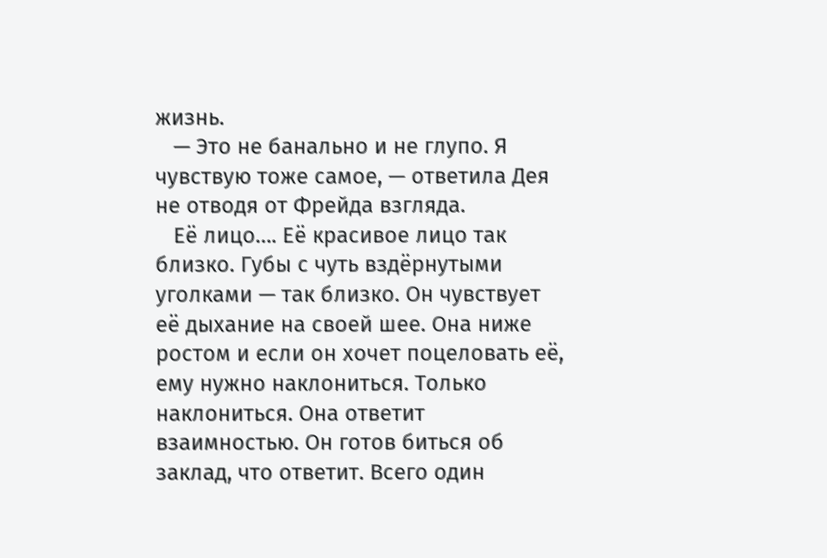жизнь.
   — Это не банально и не глупо. Я чувствую тоже самое, — ответила Дея не отводя от Фрейда взгляда.
   Её лицо…. Её красивое лицо так близко. Губы с чуть вздёрнутыми уголками — так близко. Он чувствует её дыхание на своей шее. Она ниже ростом и если он хочет поцеловать её, ему нужно наклониться. Только наклониться. Она ответит взаимностью. Он готов биться об заклад, что ответит. Всего один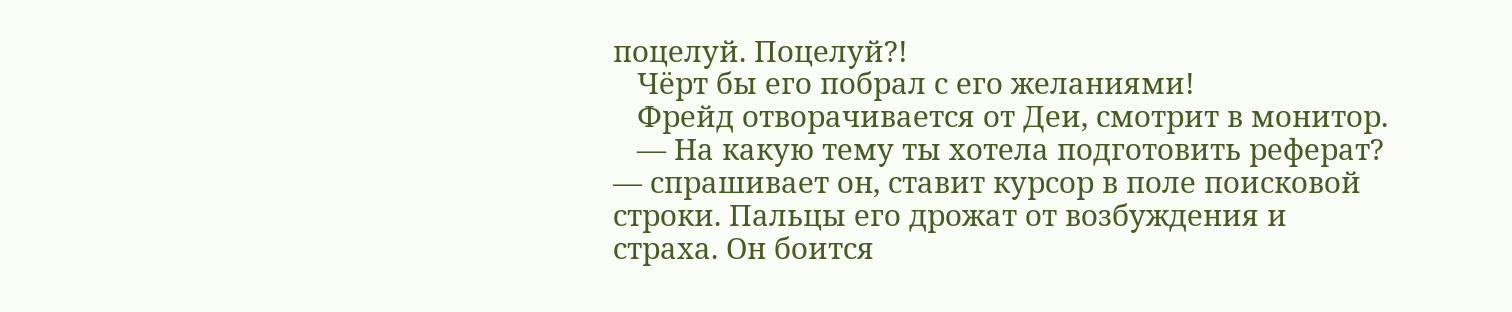поцелуй. Поцелуй?!
   Чёрт бы его побрал с его желаниями!
   Фрейд отворачивается от Деи, смотрит в монитор.
   — На какую тему ты хотела подготовить реферат? — спрашивает он, ставит курсор в поле поисковой строки. Пальцы его дрожат от возбуждения и страха. Он боится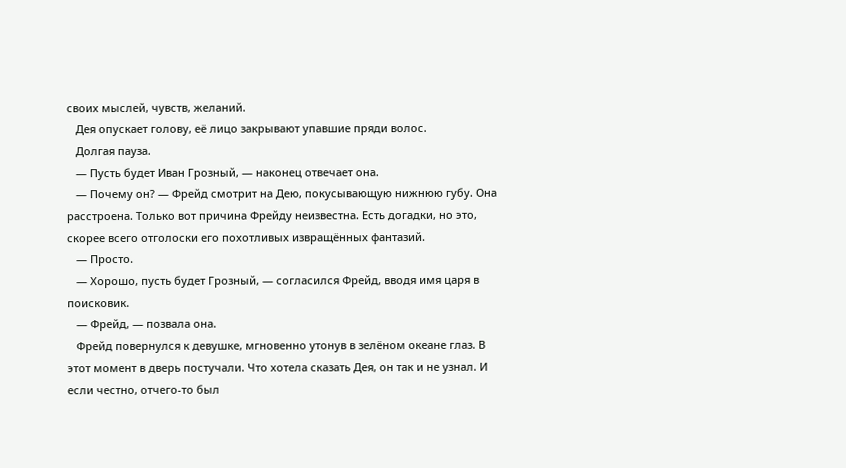своих мыслей, чувств, желаний.
   Дея опускает голову, её лицо закрывают упавшие пряди волос.
   Долгая пауза.
   — Пусть будет Иван Грозный, — наконец отвечает она.
   — Почему он? — Фрейд смотрит на Дею, покусывающую нижнюю губу. Она расстроена. Только вот причина Фрейду неизвестна. Есть догадки, но это, скорее всего отголоски его похотливых извращённых фантазий.
   — Просто.
   — Хорошо, пусть будет Грозный, — согласился Фрейд, вводя имя царя в поисковик.
   — Фрейд, — позвала она.
   Фрейд повернулся к девушке, мгновенно утонув в зелёном океане глаз. В этот момент в дверь постучали. Что хотела сказать Дея, он так и не узнал. И если честно, отчего-то был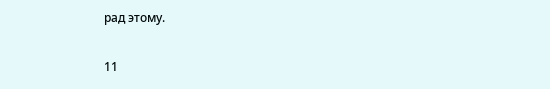рад этому.

11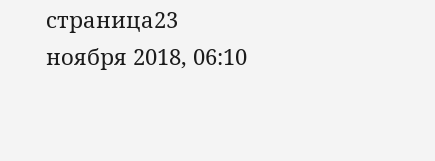страница23 ноября 2018, 06:10